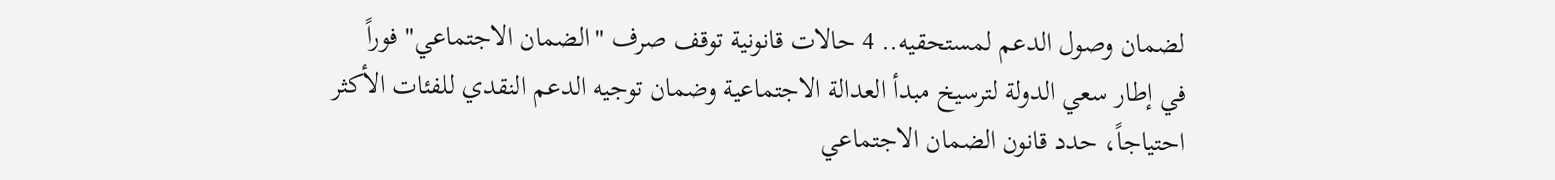لضمان وصول الدعم لمستحقيه.. 4 حالات قانونية توقف صرف "الضمان الاجتماعي" فوراً
في إطار سعي الدولة لترسيخ مبدأ العدالة الاجتماعية وضمان توجيه الدعم النقدي للفئات الأكثر احتياجاً، حدد قانون الضمان الاجتماعي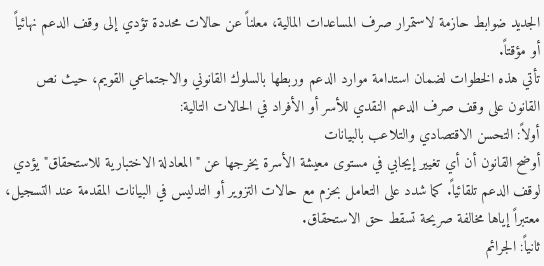الجديد ضوابط حازمة لاستمرار صرف المساعدات المالية، معلناً عن حالات محددة تؤدي إلى وقف الدعم نهائياً أو مؤقتاً.
تأتي هذه الخطوات لضمان استدامة موارد الدعم وربطها بالسلوك القانوني والاجتماعي القويم، حيث نص القانون على وقف صرف الدعم النقدي للأسر أو الأفراد في الحالات التالية:
أولاً: التحسن الاقتصادي والتلاعب بالبيانات
أوضح القانون أن أي تغيير إيجابي في مستوى معيشة الأسرة يخرجها عن "المعادلة الاختبارية للاستحقاق" يؤدي لوقف الدعم تلقائياً. كما شدد على التعامل بحزم مع حالات التزوير أو التدليس في البيانات المقدمة عند التسجيل، معتبراً إياها مخالفة صريحة تسقط حق الاستحقاق.
ثانياً: الجرائم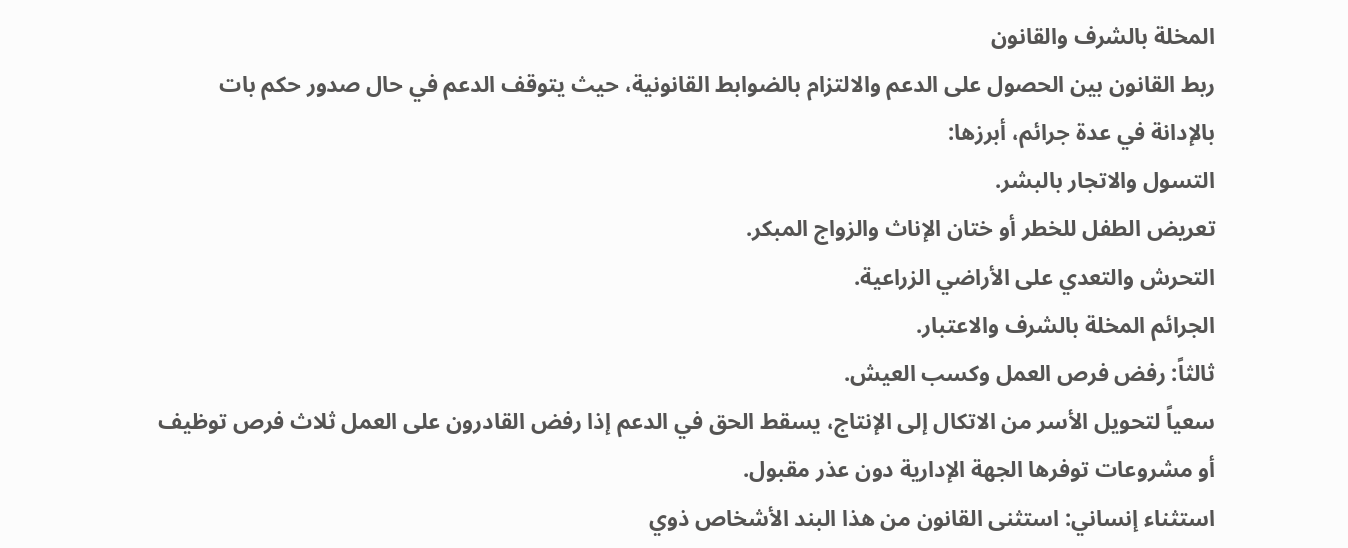المخلة بالشرف والقانون
ربط القانون بين الحصول على الدعم والالتزام بالضوابط القانونية، حيث يتوقف الدعم في حال صدور حكم بات بالإدانة في عدة جرائم، أبرزها:
التسول والاتجار بالبشر.
تعريض الطفل للخطر أو ختان الإناث والزواج المبكر.
التحرش والتعدي على الأراضي الزراعية.
الجرائم المخلة بالشرف والاعتبار.
ثالثاً: رفض فرص العمل وكسب العيش.
سعياً لتحويل الأسر من الاتكال إلى الإنتاج، يسقط الحق في الدعم إذا رفض القادرون على العمل ثلاث فرص توظيف أو مشروعات توفرها الجهة الإدارية دون عذر مقبول.
استثناء إنساني: استثنى القانون من هذا البند الأشخاص ذوي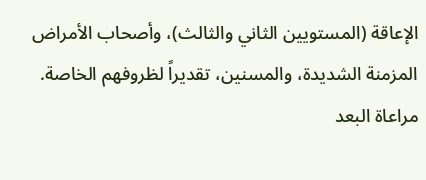الإعاقة (المستويين الثاني والثالث)، وأصحاب الأمراض المزمنة الشديدة، والمسنين، تقديراً لظروفهم الخاصة.
مراعاة البعد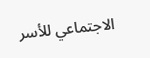الاجتماعي للأسر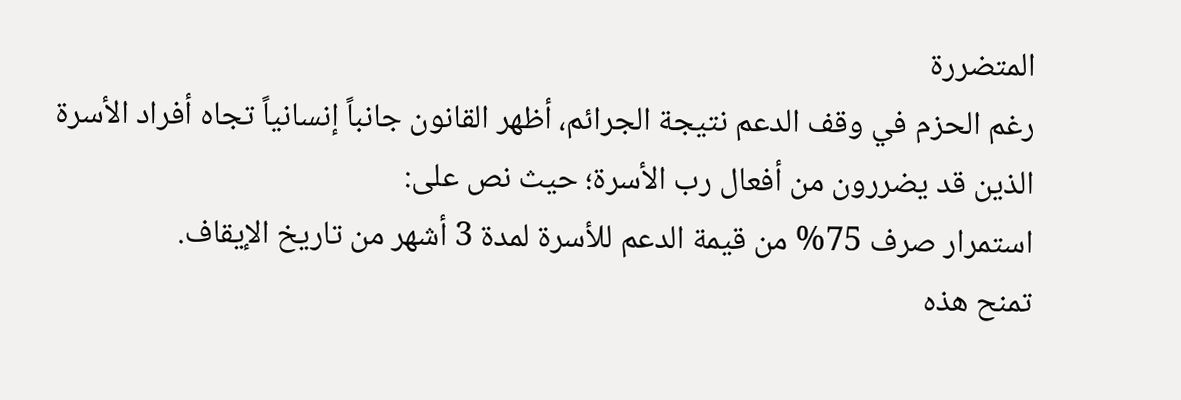المتضررة
رغم الحزم في وقف الدعم نتيجة الجرائم، أظهر القانون جانباً إنسانياً تجاه أفراد الأسرة الذين قد يضررون من أفعال رب الأسرة؛ حيث نص على:
استمرار صرف 75% من قيمة الدعم للأسرة لمدة 3 أشهر من تاريخ الإيقاف.
تمنح هذه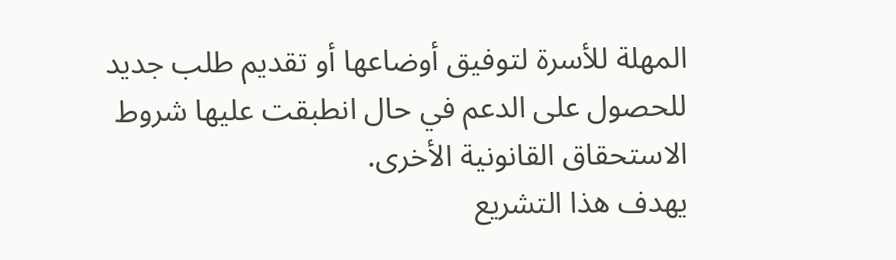المهلة للأسرة لتوفيق أوضاعها أو تقديم طلب جديد للحصول على الدعم في حال انطبقت عليها شروط الاستحقاق القانونية الأخرى.
يهدف هذا التشريع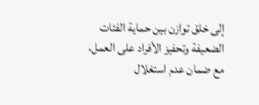إلى خلق توازن بين حماية الفئات الضعيفة وتحفيز الأفراد على العمل، مع ضمان عدم استغلال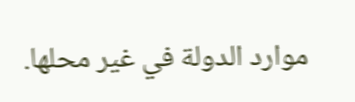موارد الدولة في غير محلها.